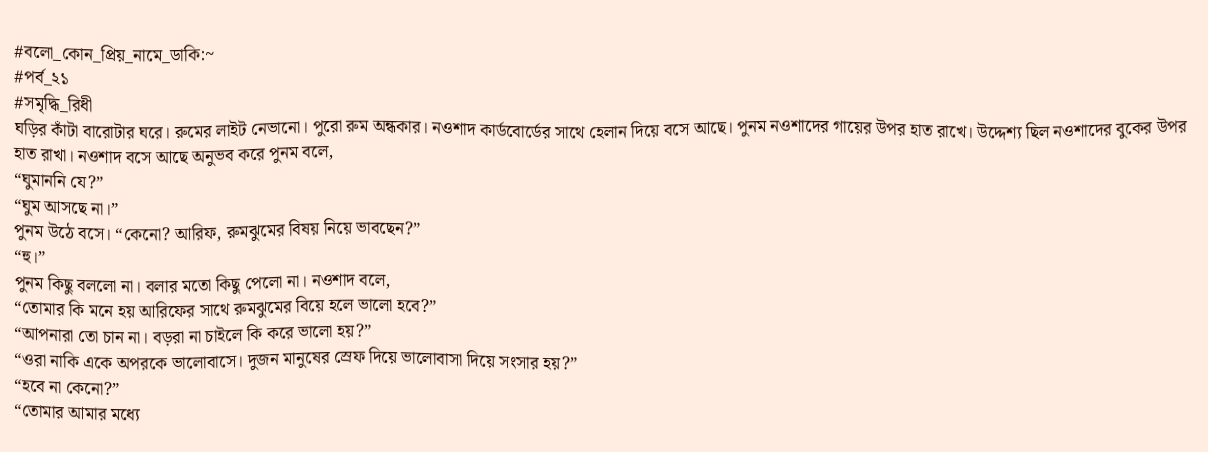#বলো_কোন_প্রিয়_নামে_ডাকি:~
#পর্ব_২১
#সমৃদ্ধি_রিধী
ঘড়ির কাঁটা বারোটার ঘরে। রুমের লাইট নেভানো। পুরো রুম অন্ধকার। নওশাদ কার্ডবোর্ডের সাথে হেলান দিয়ে বসে আছে। পুনম নওশাদের গায়ের উপর হাত রাখে। উদ্দেশ্য ছিল নওশাদের বুকের উপর হাত রাখা। নওশাদ বসে আছে অনুভব করে পুনম বলে,
“ঘুমাননি যে?”
“ঘুম আসছে না।”
পুনম উঠে বসে। “কেনো? আরিফ, রুমঝুমের বিষয় নিয়ে ভাবছেন?”
“হু।”
পুনম কিছু বললো না। বলার মতো কিছু পেলো না। নওশাদ বলে,
“তোমার কি মনে হয় আরিফের সাথে রুমঝুমের বিয়ে হলে ভালো হবে?”
“আপনারা তো চান না। বড়রা না চাইলে কি করে ভালো হয়?”
“ওরা নাকি একে অপরকে ভালোবাসে। দুজন মানুষের স্রেফ দিয়ে ভালোবাসা দিয়ে সংসার হয়?”
“হবে না কেনো?”
“তোমার আমার মধ্যে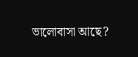ভালোবাসা আছে?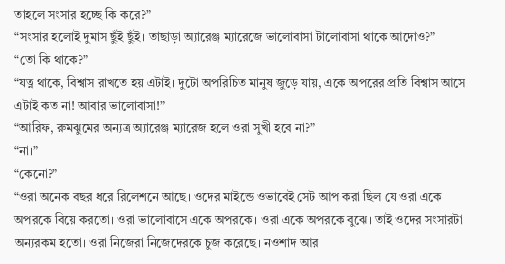তাহলে সংসার হচ্ছে কি করে?”
“সংসার হলোই দুমাস ছুঁই ছুঁই। তাছাড়া অ্যারেঞ্জ ম্যারেজে ভালোবাসা টালোবাসা থাকে আদোও?”
“তো কি থাকে?”
“যত্ন থাকে, বিশ্বাস রাখতে হয় এটাই। দুটো অপরিচিত মানুষ জুড়ে যায়, একে অপরের প্রতি বিশ্বাস আসে এটাই কত না! আবার ভালোবাসা!”
“আরিফ, রুমঝুমের অন্যত্র অ্যারেঞ্জ ম্যারেজ হলে ওরা সুখী হবে না?”
“না।”
“কেনো?”
“ওরা অনেক বছর ধরে রিলেশনে আছে। ওদের মাইন্ডে ওভাবেই সেট আপ করা ছিল যে ওরা একে অপরকে বিয়ে করতো। ওরা ভালোবাসে একে অপরকে। ওরা একে অপরকে বুঝে। তাই ওদের সংসারটা অন্যরকম হতো। ওরা নিজেরা নিজেদেরকে চুজ করেছে। নওশাদ আর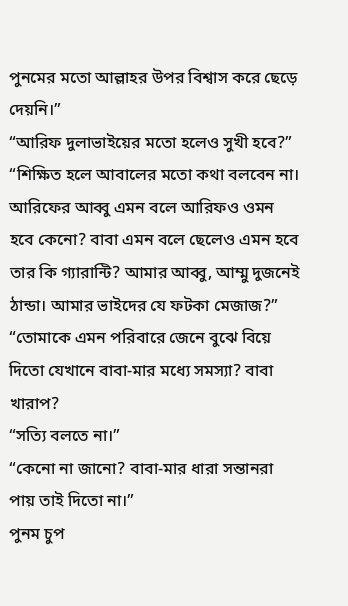পুনমের মতো আল্লাহর উপর বিশ্বাস করে ছেড়ে দেয়নি।”
“আরিফ দুলাভাইয়ের মতো হলেও সুখী হবে?”
“শিক্ষিত হলে আবালের মতো কথা বলবেন না। আরিফের আব্বু এমন বলে আরিফও ওমন হবে কেনো? বাবা এমন বলে ছেলেও এমন হবে তার কি গ্যারান্টি? আমার আব্বু, আম্মু দুজনেই ঠান্ডা। আমার ভাইদের যে ফটকা মেজাজ?”
“তোমাকে এমন পরিবারে জেনে বুঝে বিয়ে দিতো যেখানে বাবা-মার মধ্যে সমস্যা? বাবা খারাপ?
“সত্যি বলতে না।”
“কেনো না জানো? বাবা-মার ধারা সন্তানরা পায় তাই দিতো না।”
পুনম চুপ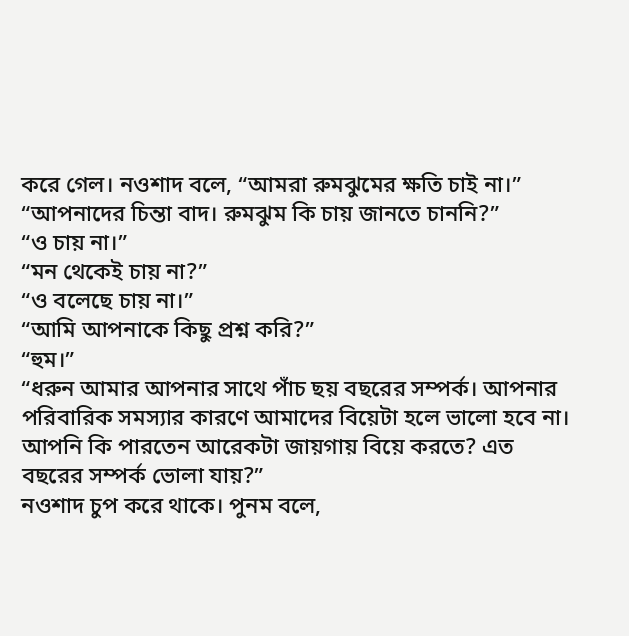করে গেল। নওশাদ বলে, “আমরা রুমঝুমের ক্ষতি চাই না।”
“আপনাদের চিন্তা বাদ। রুমঝুম কি চায় জানতে চাননি?”
“ও চায় না।”
“মন থেকেই চায় না?”
“ও বলেছে চায় না।”
“আমি আপনাকে কিছু প্রশ্ন করি?”
“হুম।”
“ধরুন আমার আপনার সাথে পাঁচ ছয় বছরের সম্পর্ক। আপনার পরিবারিক সমস্যার কারণে আমাদের বিয়েটা হলে ভালো হবে না। আপনি কি পারতেন আরেকটা জায়গায় বিয়ে করতে? এত বছরের সম্পর্ক ভোলা যায়?”
নওশাদ চুপ করে থাকে। পুনম বলে,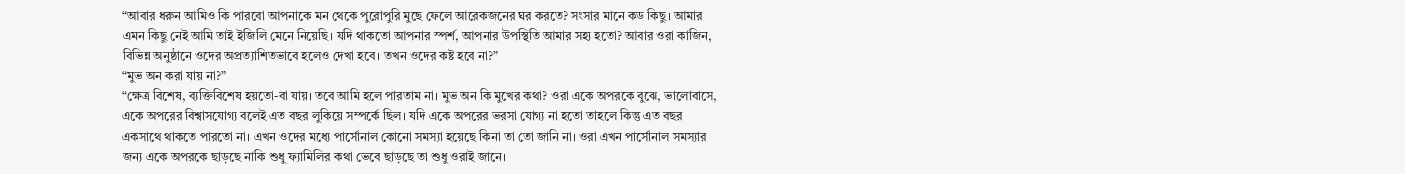“আবার ধরুন আমিও কি পারবো আপনাকে মন থেকে পুরোপুরি মুছে ফেলে আরেকজনের ঘর করতে? সংসার মানে কড কিছু। আমার এমন কিছু নেই আমি তাই ইজিলি মেনে নিয়েছি। যদি থাকতো আপনার স্পর্শ, আপনার উপস্থিতি আমার সহ্য হতো? আবার ওরা কাজিন, বিভিন্ন অনুষ্ঠানে ওদের অপ্রত্যাশিতভাবে হলেও দেখা হবে। তখন ওদের কষ্ট হবে না?”
“মুভ অন করা যায় না?”
“ক্ষেত্র বিশেষ, ব্যক্তিবিশেষ হয়তো-বা যায়। তবে আমি হলে পারতাম না। মুভ অন কি মুখের কথা? ওরা একে অপরকে বুঝে, ভালোবাসে, একে অপরের বিশ্বাসযোগ্য বলেই এত বছর লুকিয়ে সম্পর্কে ছিল। যদি একে অপরের ভরসা যোগ্য না হতো তাহলে কিন্তু এত বছর একসাথে থাকতে পারতো না। এখন ওদের মধ্যে পার্সোনাল কোনো সমস্যা হয়েছে কিনা তা তো জানি না। ওরা এখন পার্সোনাল সমস্যার জন্য একে অপরকে ছাড়ছে নাকি শুধু ফ্যামিলির কথা ভেবে ছাড়ছে তা শুধু ওরাই জানে।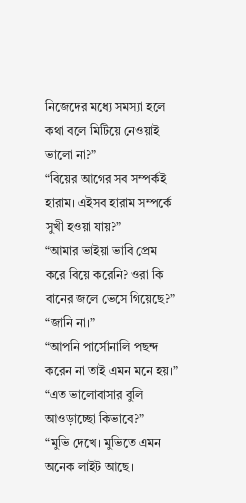নিজেদের মধ্যে সমস্যা হলে কথা বলে মিটিয়ে নেওয়াই ভালো না?”
“বিয়ের আগের সব সম্পর্কই হারাম। এইসব হারাম সম্পর্কে সুখী হওয়া যায়?”
“আমার ভাইয়া ভাবি প্রেম করে বিয়ে করেনি? ওরা কি বানের জলে ভেসে গিয়েছে?”
“জানি না।”
“আপনি পার্সোনালি পছন্দ করেন না তাই এমন মনে হয়।”
“এত ভালোবাসার বুলি আওড়াচ্ছো কিভাবে?”
“মুভি দেখে। মুভিতে এমন অনেক লাইট আছে।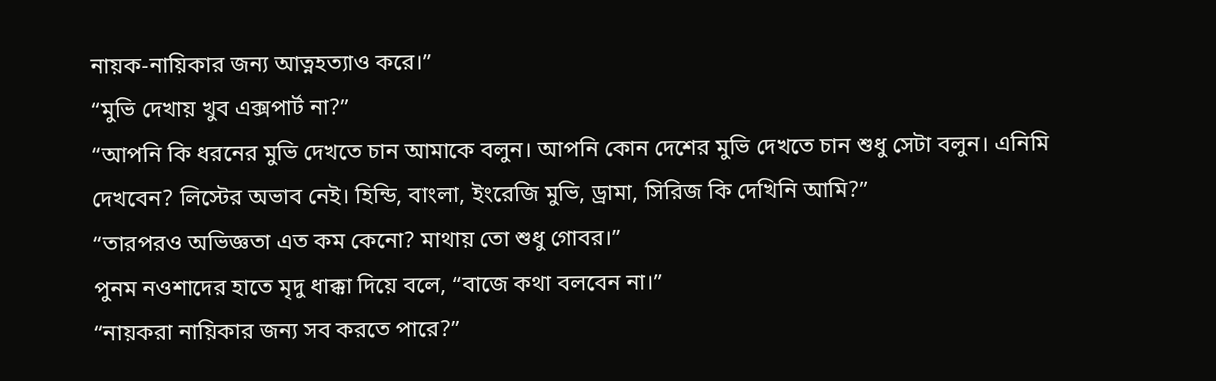নায়ক-নায়িকার জন্য আত্নহত্যাও করে।”
“মুভি দেখায় খুব এক্সপার্ট না?”
“আপনি কি ধরনের মুভি দেখতে চান আমাকে বলুন। আপনি কোন দেশের মুভি দেখতে চান শুধু সেটা বলুন। এনিমি দেখবেন? লিস্টের অভাব নেই। হিন্ডি, বাংলা, ইংরেজি মুভি, ড্রামা, সিরিজ কি দেখিনি আমি?”
“তারপরও অভিজ্ঞতা এত কম কেনো? মাথায় তো শুধু গোবর।”
পুনম নওশাদের হাতে মৃদু ধাক্কা দিয়ে বলে, “বাজে কথা বলবেন না।”
“নায়করা নায়িকার জন্য সব করতে পারে?”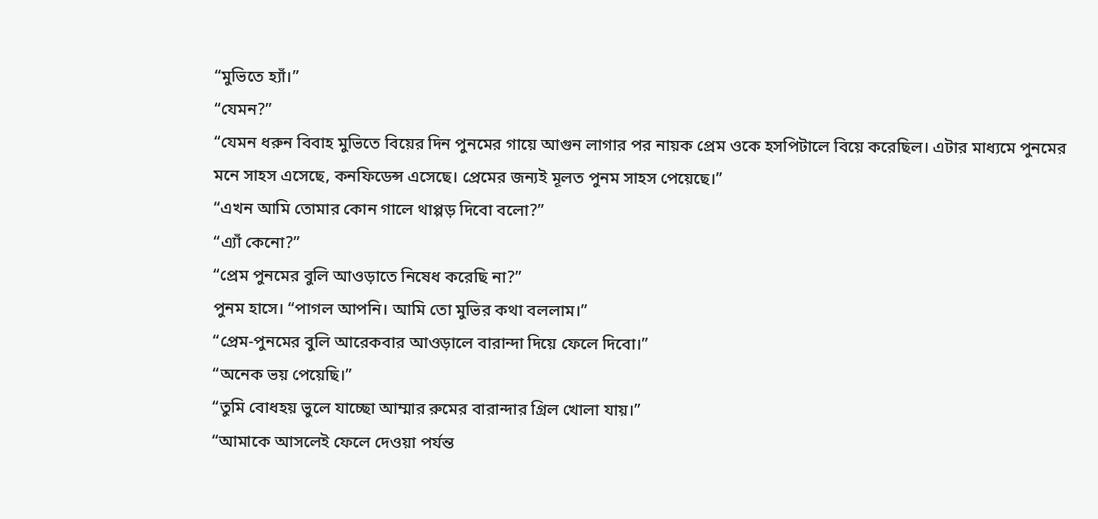“মুভিতে হ্যাঁ।”
“যেমন?”
“যেমন ধরুন বিবাহ মুভিতে বিয়ের দিন পুনমের গায়ে আগুন লাগার পর নায়ক প্রেম ওকে হসপিটালে বিয়ে করেছিল। এটার মাধ্যমে পুনমের মনে সাহস এসেছে, কনফিডেন্স এসেছে। প্রেমের জন্যই মূলত পুনম সাহস পেয়েছে।”
“এখন আমি তোমার কোন গালে থাপ্পড় দিবো বলো?”
“এ্যাঁ কেনো?”
“প্রেম পুনমের বুলি আওড়াতে নিষেধ করেছি না?”
পুনম হাসে। “পাগল আপনি। আমি তো মুভির কথা বললাম।”
“প্রেম-পুনমের বুলি আরেকবার আওড়ালে বারান্দা দিয়ে ফেলে দিবো।”
“অনেক ভয় পেয়েছি।”
“তুমি বোধহয় ভুলে যাচ্ছো আম্মার রুমের বারান্দার গ্রিল খোলা যায়।”
“আমাকে আসলেই ফেলে দেওয়া পর্যন্ত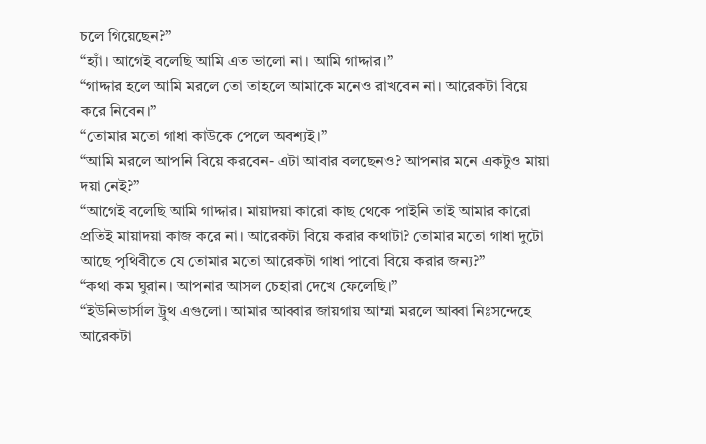চলে গিয়েছেন?”
“হ্যাঁ। আগেই বলেছি আমি এত ভালো না। আমি গাদ্দার।”
“গাদ্দার হলে আমি মরলে তো তাহলে আমাকে মনেও রাখবেন না। আরেকটা বিয়ে করে নিবেন।”
“তোমার মতো গাধা কাউকে পেলে অবশ্যই।”
“আমি মরলে আপনি বিয়ে করবেন- এটা আবার বলছেনও? আপনার মনে একটুও মায়া দয়া নেই?”
“আগেই বলেছি আমি গাদ্দার। মায়াদয়া কারো কাছ থেকে পাইনি তাই আমার কারো প্রতিই মায়াদয়া কাজ করে না। আরেকটা বিয়ে করার কথাটা? তোমার মতো গাধা দুটো আছে পৃথিবীতে যে তোমার মতো আরেকটা গাধা পাবো বিয়ে করার জন্য?”
“কথা কম ঘুরান। আপনার আসল চেহারা দেখে ফেলেছি।”
“ইউনিভার্সাল ট্রুথ এগুলো। আমার আব্বার জায়গায় আম্মা মরলে আব্বা নিঃসন্দেহে আরেকটা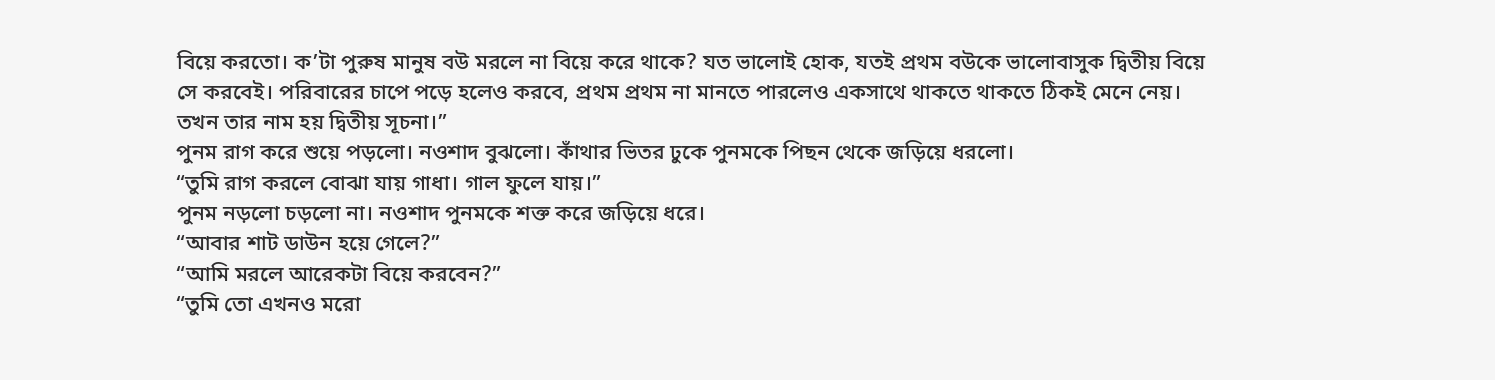বিয়ে করতো। ক’টা পুরুষ মানুষ বউ মরলে না বিয়ে করে থাকে? যত ভালোই হোক, যতই প্রথম বউকে ভালোবাসুক দ্বিতীয় বিয়ে সে করবেই। পরিবারের চাপে পড়ে হলেও করবে, প্রথম প্রথম না মানতে পারলেও একসাথে থাকতে থাকতে ঠিকই মেনে নেয়। তখন তার নাম হয় দ্বিতীয় সূচনা।”
পুনম রাগ করে শুয়ে পড়লো। নওশাদ বুঝলো। কাঁথার ভিতর ঢুকে পুনমকে পিছন থেকে জড়িয়ে ধরলো।
“তুমি রাগ করলে বোঝা যায় গাধা। গাল ফুলে যায়।”
পুনম নড়লো চড়লো না। নওশাদ পুনমকে শক্ত করে জড়িয়ে ধরে।
“আবার শাট ডাউন হয়ে গেলে?”
“আমি মরলে আরেকটা বিয়ে করবেন?”
“তুমি তো এখনও মরো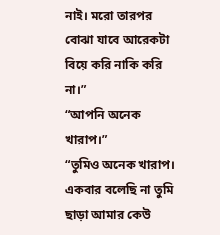নাই। মরো তারপর বোঝা যাবে আরেকটা বিয়ে করি নাকি করি না।”
“আপনি অনেক খারাপ।”
“তুমিও অনেক খারাপ। একবার বলেছি না তুমি ছাড়া আমার কেউ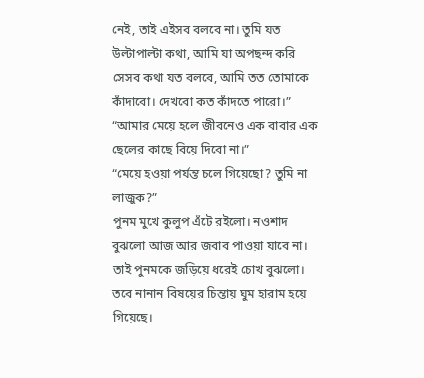নেই, তাই এইসব বলবে না। তুমি যত উল্টাপাল্টা কথা, আমি যা অপছন্দ করি সেসব কথা যত বলবে, আমি তত তোমাকে কাঁদাবো। দেখবো কত কাঁদতে পারো।”
“আমার মেয়ে হলে জীবনেও এক বাবার এক ছেলের কাছে বিয়ে দিবো না।”
“মেয়ে হওয়া পর্যন্ত চলে গিয়েছো? তুমি না লাজুক?”
পুনম মুখে কুলুপ এঁটে রইলো। নওশাদ বুঝলো আজ আর জবাব পাওয়া যাবে না। তাই পুনমকে জড়িয়ে ধরেই চোখ বুঝলো। তবে নানান বিষয়ের চিন্তায় ঘুম হারাম হয়ে গিয়েছে।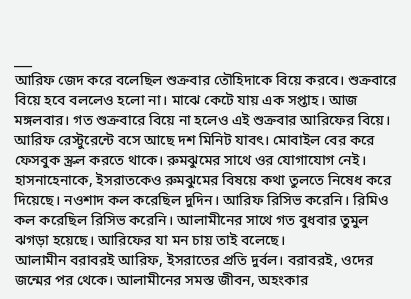___
আরিফ জেদ করে বলেছিল শুক্রবার তৌহিদাকে বিয়ে করবে। শুক্রবারে বিয়ে হবে বললেও হলো না। মাঝে কেটে যায় এক সপ্তাহ। আজ মঙ্গলবার। গত শুক্রবারে বিয়ে না হলেও এই শুক্রবার আরিফের বিয়ে। আরিফ রেস্টুরেন্টে বসে আছে দশ মিনিট যাবৎ। মোবাইল বের করে ফেসবুক স্ক্রল করতে থাকে। রুমঝুমের সাথে ওর যোগাযোগ নেই। হাসনাহেনাকে, ইসরাতকেও রুমঝুমের বিষয়ে কথা তুলতে নিষেধ করে দিয়েছে। নওশাদ কল করেছিল দুদিন। আরিফ রিসিভ করেনি। রিমিও কল করেছিল রিসিভ করেনি। আলামীনের সাথে গত বুধবার তুমুল ঝগড়া হয়েছে। আরিফের যা মন চায় তাই বলেছে।
আলামীন বরাবরই আরিফ, ইসরাতের প্রতি দুর্বল। বরাবরই, ওদের জন্মের পর থেকে। আলামীনের সমস্ত জীবন, অহংকার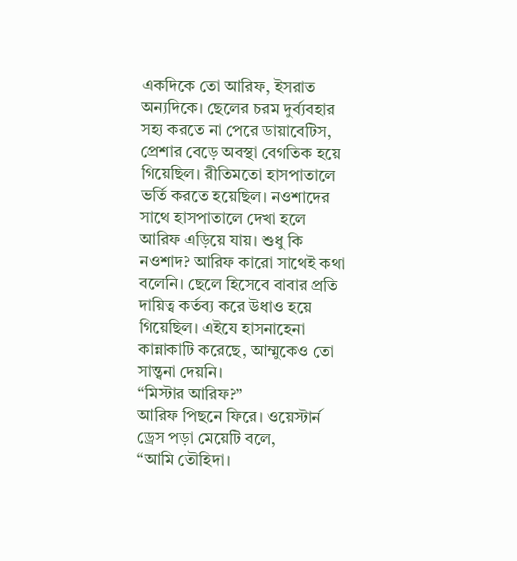একদিকে তো আরিফ, ইসরাত অন্যদিকে। ছেলের চরম দুর্ব্যবহার সহ্য করতে না পেরে ডায়াবেটিস, প্রেশার বেড়ে অবস্থা বেগতিক হয়ে গিয়েছিল। রীতিমতো হাসপাতালে ভর্তি করতে হয়েছিল। নওশাদের সাথে হাসপাতালে দেখা হলে আরিফ এড়িয়ে যায়। শুধু কি নওশাদ? আরিফ কারো সাথেই কথা বলেনি। ছেলে হিসেবে বাবার প্রতি দায়িত্ব কর্তব্য করে উধাও হয়ে গিয়েছিল। এইযে হাসনাহেনা কান্নাকাটি করেছে, আম্মুকেও তো সান্ত্বনা দেয়নি।
“মিস্টার আরিফ?”
আরিফ পিছনে ফিরে। ওয়েস্টার্ন ড্রেস পড়া মেয়েটি বলে,
“আমি তৌহিদা।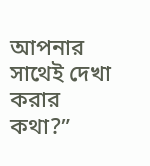আপনার সাথেই দেখা করার কথা?”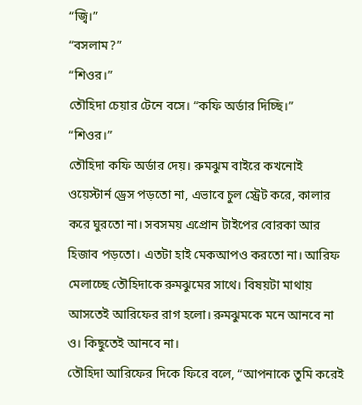“জ্বি।”
“বসলাম?”
“শিওর।”
তৌহিদা চেয়ার টেনে বসে। “কফি অর্ডার দিচ্ছি।”
“শিওর।”
তৌহিদা কফি অর্ডার দেয়। রুমঝুম বাইরে কখনোই ওয়েস্টার্ন ড্রেস পড়তো না, এভাবে চুল স্ট্রেট করে, কালার করে ঘুরতো না। সবসময় এপ্রোন টাইপের বোরকা আর হিজাব পড়তো। এতটা হাই মেকআপও করতো না। আরিফ মেলাচ্ছে তৌহিদাকে রুমঝুমের সাথে। বিষয়টা মাথায় আসতেই আরিফের রাগ হলো। রুমঝুমকে মনে আনবে না ও। কিছুতেই আনবে না।
তৌহিদা আরিফের দিকে ফিরে বলে, “আপনাকে তুমি করেই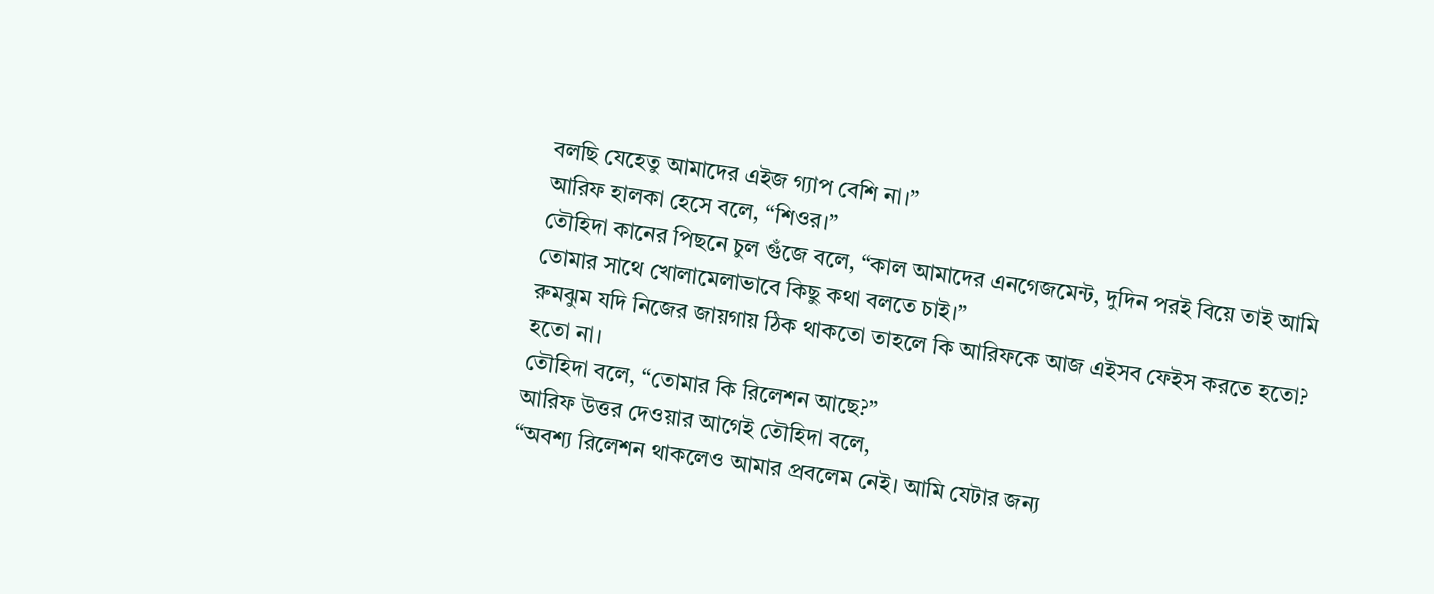বলছি যেহেতু আমাদের এইজ গ্যাপ বেশি না।”
আরিফ হালকা হেসে বলে, “শিওর।”
তৌহিদা কানের পিছনে চুল গুঁজে বলে, “কাল আমাদের এনগেজমেন্ট, দুদিন পরই বিয়ে তাই আমি তোমার সাথে খোলামেলাভাবে কিছু কথা বলতে চাই।”
রুমঝুম যদি নিজের জায়গায় ঠিক থাকতো তাহলে কি আরিফকে আজ এইসব ফেইস করতে হতো? হতো না।
তৌহিদা বলে, “তোমার কি রিলেশন আছে?”
আরিফ উত্তর দেওয়ার আগেই তৌহিদা বলে,
“অবশ্য রিলেশন থাকলেও আমার প্রবলেম নেই। আমি যেটার জন্য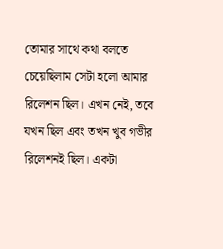তোমার সাথে কথা বলতে চেয়েছিলাম সেটা হলো আমার রিলেশন ছিল। এখন নেই, তবে যখন ছিল এবং তখন খুব গভীর রিলেশনই ছিল। একটা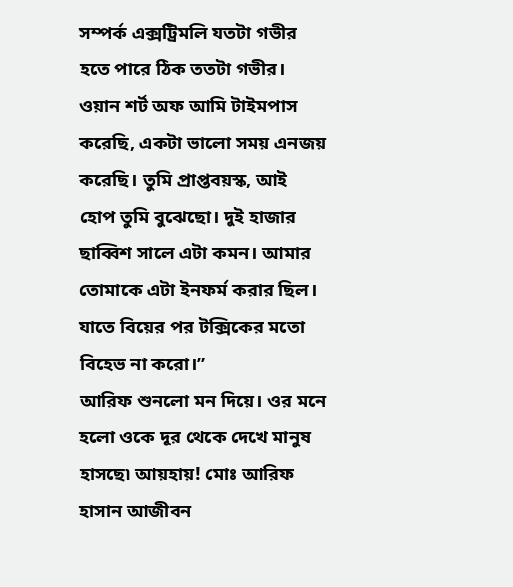সম্পর্ক এক্সট্রিমলি যতটা গভীর হতে পারে ঠিক ততটা গভীর। ওয়ান শর্ট অফ আমি টাইমপাস করেছি, একটা ভালো সময় এনজয় করেছি। তুমি প্রাপ্তবয়স্ক, আই হোপ তুমি বুঝেছো। দুই হাজার ছাব্বিশ সালে এটা কমন। আমার তোমাকে এটা ইনফর্ম করার ছিল। যাতে বিয়ের পর টক্সিকের মতো বিহেভ না করো।”
আরিফ শুনলো মন দিয়ে। ওর মনে হলো ওকে দূর থেকে দেখে মানুষ হাসছে৷ আয়হায়! মোঃ আরিফ হাসান আজীবন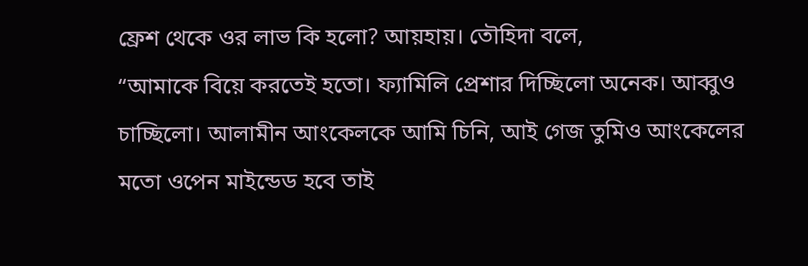ফ্রেশ থেকে ওর লাভ কি হলো? আয়হায়। তৌহিদা বলে,
“আমাকে বিয়ে করতেই হতো। ফ্যামিলি প্রেশার দিচ্ছিলো অনেক। আব্বুও চাচ্ছিলো। আলামীন আংকেলকে আমি চিনি, আই গেজ তুমিও আংকেলের মতো ওপেন মাইন্ডেড হবে তাই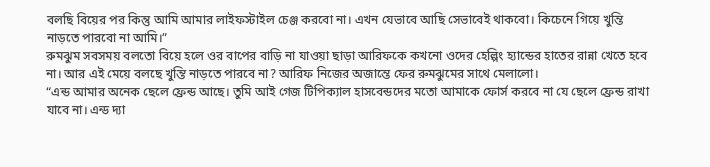বলছি বিয়ের পর কিন্তু আমি আমার লাইফস্টাইল চেঞ্জ করবো না। এখন যেভাবে আছি সেভাবেই থাকবো। কিচেনে গিয়ে খুন্তি নাড়তে পারবো না আমি।”
রুমঝুম সবসময় বলতো বিয়ে হলে ওর বাপের বাড়ি না যাওয়া ছাড়া আরিফকে কখনো ওদের হেল্পিং হ্যান্ডের হাতের রান্না খেতে হবে না। আর এই মেয়ে বলছে খুন্তি নাড়তে পারবে না? আরিফ নিজের অজান্তে ফের রুমঝুমের সাথে মেলালো।
“এন্ড আমার অনেক ছেলে ফ্রেন্ড আছে। তুমি আই গেজ টিপিক্যাল হাসবেন্ডদের মতো আমাকে ফোর্স করবে না যে ছেলে ফ্রেন্ড রাখা যাবে না। এন্ড দ্যা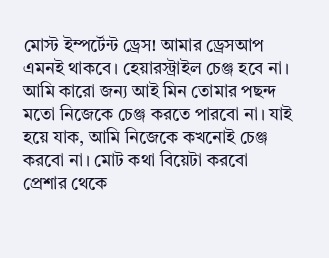মোস্ট ইম্পর্টেন্ট ড্রেস! আমার ড্রেসআপ এমনই থাকবে। হেয়ারস্ট্রাইল চেঞ্জ হবে না। আমি কারো জন্য আই মিন তোমার পছন্দ মতো নিজেকে চেঞ্জ করতে পারবো না। যাই হয়ে যাক, আমি নিজেকে কখনোই চেঞ্জ করবো না। মোট কথা বিয়েটা করবো প্রেশার থেকে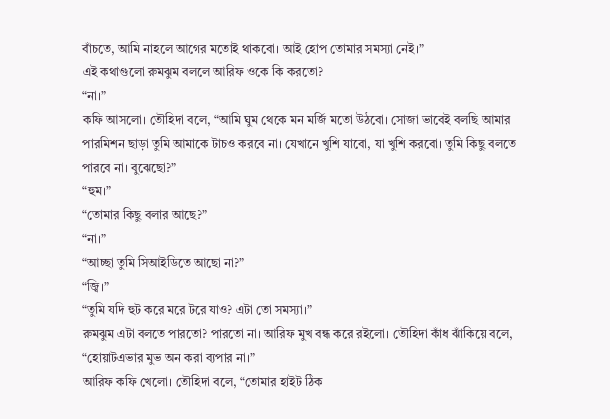বাঁচতে, আমি নাহলে আগের মতোই থাকবো। আই হোপ তোমার সমস্যা নেই।”
এই কথাগুলো রুমঝুম বললে আরিফ ওকে কি করতো?
“না।”
কফি আসলো। তৌহিদা বলে, “আমি ঘুম থেকে মন মর্জি মতো উঠবো। সোজা ভাবেই বলছি আমার পারমিশন ছাড়া তুমি আমাকে টাচও করবে না। যেখানে খুশি যাবো, যা খুশি করবো। তুমি কিছু বলতে পারবে না। বুঝেছো?”
“হুম।”
“তোমার কিছু বলার আছে?”
“না।”
“আচ্ছা তুমি সিআইডিতে আছো না?”
“জ্বি।”
“তুমি যদি হুট করে মরে টরে যাও? এটা তো সমস্যা।”
রুমঝুম এটা বলতে পারতো? পারতো না। আরিফ মুখ বন্ধ করে রইলো। তৌহিদা কাঁধ ঝাঁকিয়ে বলে,
“হোয়াটএভার মুভ অন করা ব্যপার না।”
আরিফ কফি খেলো। তৌহিদা বলে, “তোমার হাইট ঠিক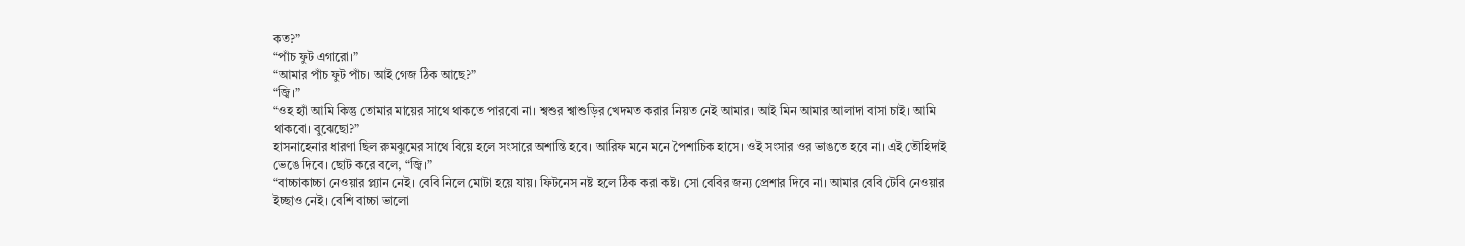কত?”
“পাঁচ ফুট এগারো।”
“আমার পাঁচ ফুট পাঁচ। আই গেজ ঠিক আছে?”
“জ্বি।”
“ওহ হ্যাঁ আমি কিন্তু তোমার মায়ের সাথে থাকতে পারবো না। শ্বশুর শ্বাশুড়ির খেদমত করার নিয়ত নেই আমার। আই মিন আমার আলাদা বাসা চাই। আমি থাকবো। বুঝেছো?”
হাসনাহেনার ধারণা ছিল রুমঝুমের সাথে বিয়ে হলে সংসারে অশান্তি হবে। আরিফ মনে মনে পৈশাচিক হাসে। ওই সংসার ওর ভাঙতে হবে না। এই তৌহিদাই ভেঙে দিবে। ছোট করে বলে, “জ্বি।”
“বাচ্চাকাচ্চা নেওয়ার প্ল্যান নেই। বেবি নিলে মোটা হয়ে যায়। ফিটনেস নষ্ট হলে ঠিক করা কষ্ট। সো বেবির জন্য প্রেশার দিবে না। আমার বেবি টেবি নেওয়ার ইচ্ছাও নেই। বেশি বাচ্চা ভালো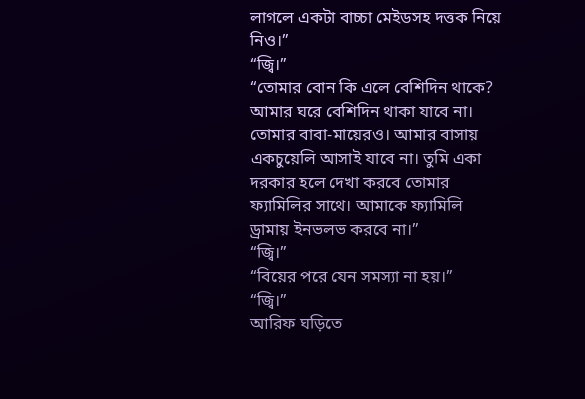লাগলে একটা বাচ্চা মেইডসহ দত্তক নিয়ে নিও।”
“জ্বি।”
“তোমার বোন কি এলে বেশিদিন থাকে? আমার ঘরে বেশিদিন থাকা যাবে না। তোমার বাবা-মায়েরও। আমার বাসায় একচুয়েলি আসাই যাবে না। তুমি একা দরকার হলে দেখা করবে তোমার ফ্যামিলির সাথে। আমাকে ফ্যামিলি ড্রামায় ইনভলভ করবে না।”
“জ্বি।”
“বিয়ের পরে যেন সমস্যা না হয়।”
“জ্বি।”
আরিফ ঘড়িতে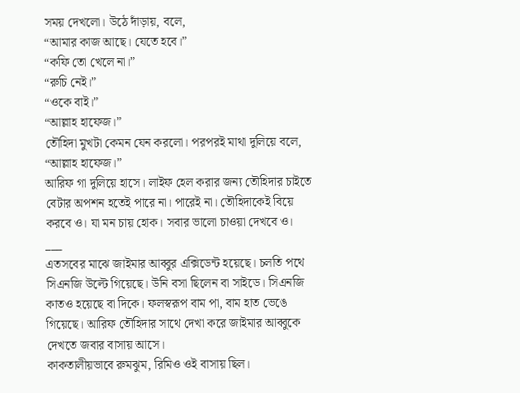সময় দেখলো। উঠে দাঁড়ায়, বলে,
“আমার কাজ আছে। যেতে হবে।”
“কফি তো খেলে না।”
“রুচি নেই।”
“ওকে বাই।”
“আল্লাহ হাফেজ।”
তৌহিদা মুখটা কেমন যেন করলো। পরপরই মাথা দুলিয়ে বলে,
“আল্লাহ হাফেজ।”
আরিফ গা দুলিয়ে হাসে। লাইফ হেল করার জন্য তৌহিদার চাইতে বেটার অপশন হতেই পারে না। পারেই না। তৌহিদাকেই বিয়ে করবে ও। যা মন চায় হোক। সবার ভালো চাওয়া দেখবে ও।
___
এতসবের মাঝে জাইমার আব্বুর এক্সিডেন্ট হয়েছে। চলতি পথে সিএনজি উল্টে গিয়েছে। উনি বসা ছিলেন বা সাইডে। সিএনজি কাতও হয়েছে বা দিকে। ফলস্বরূপ বাম পা, বাম হাত ভেঙে গিয়েছে। আরিফ তৌহিদার সাথে দেখা করে জাইমার আব্বুকে দেখতে জবার বাসায় আসে।
কাকতালীয়ভাবে রুমঝুম, রিমিও ওই বাসায় ছিল।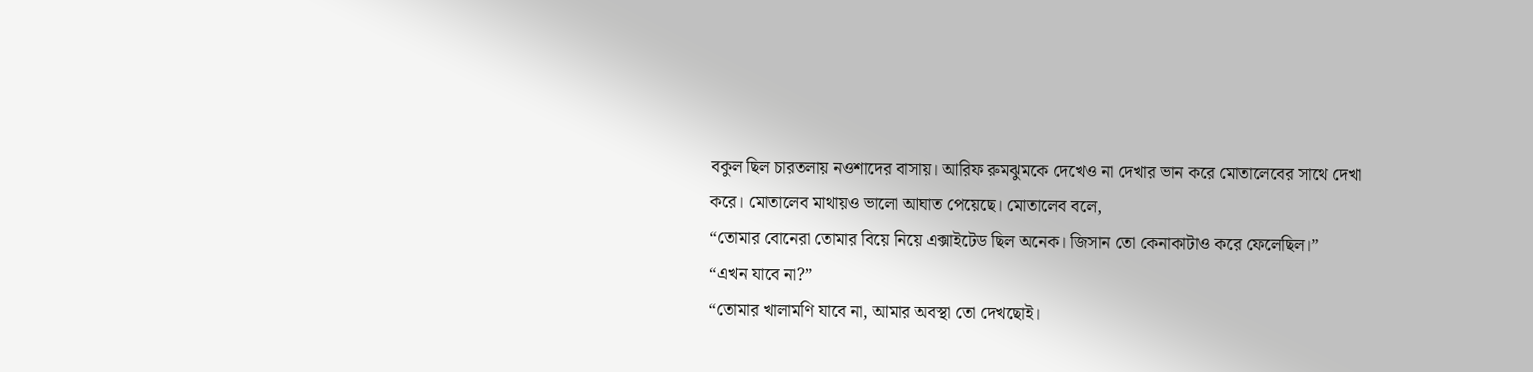বকুল ছিল চারতলায় নওশাদের বাসায়। আরিফ রুমঝুমকে দেখেও না দেখার ভান করে মোতালেবের সাথে দেখা করে। মোতালেব মাথায়ও ভালো আঘাত পেয়েছে। মোতালেব বলে,
“তোমার বোনেরা তোমার বিয়ে নিয়ে এক্সাইটেড ছিল অনেক। জিসান তো কেনাকাটাও করে ফেলেছিল।”
“এখন যাবে না?”
“তোমার খালামণি যাবে না, আমার অবস্থা তো দেখছোই।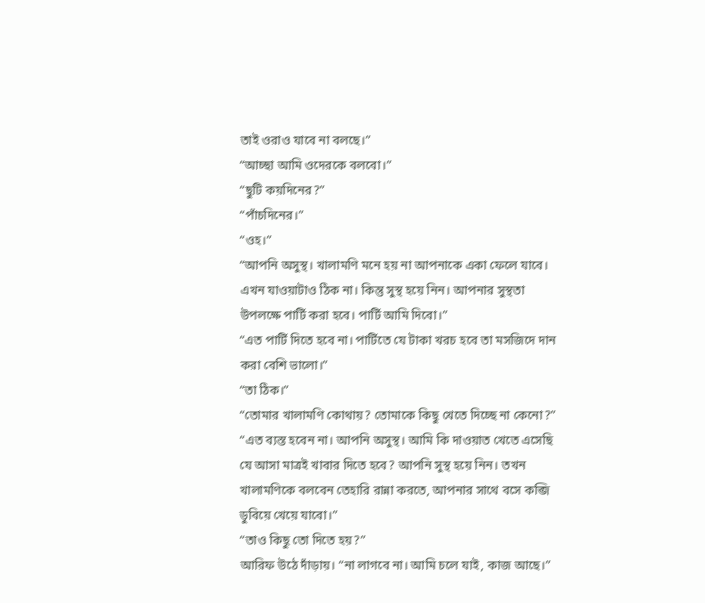তাই ওরাও যাবে না বলছে।”
“আচ্ছা আমি ওদেরকে বলবো।”
“ছুটি কয়দিনের?”
“পাঁচদিনের।”
“ওহ।”
“আপনি অসুস্থ। খালামণি মনে হয় না আপনাকে একা ফেলে যাবে। এখন যাওয়াটাও ঠিক না। কিন্তু সুস্থ হয়ে নিন। আপনার সুস্থতা উপলক্ষে পার্টি করা হবে। পার্টি আমি দিবো।”
“এত পার্টি দিতে হবে না। পার্টিতে যে টাকা খরচ হবে তা মসজিদে দান করা বেশি ভালো।”
“তা ঠিক।”
“তোমার খালামণি কোথায়? তোমাকে কিছু খেতে দিচ্ছে না কেনো?”
“এত ব্যস্ত হবেন না। আপনি অসুস্থ। আমি কি দাওয়াত খেতে এসেছি যে আসা মাত্রই খাবার দিতে হবে? আপনি সুস্থ হয়ে নিন। তখন খালামণিকে বলবেন তেহারি রান্না করতে, আপনার সাথে বসে কব্জি ডুবিয়ে খেয়ে যাবো।”
“তাও কিছু তো দিতে হয়?”
আরিফ উঠে দাঁড়ায়। “না লাগবে না। আমি চলে যাই, কাজ আছে।”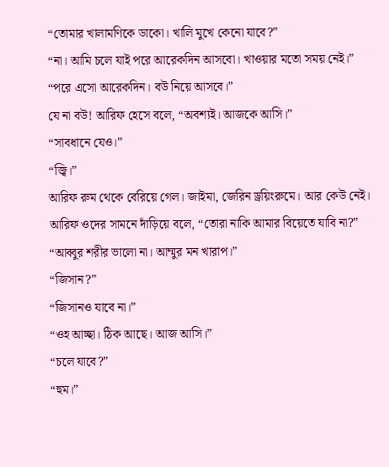“তোমার খালামণিকে ডাকো। খালি মুখে কেনো যাবে?”
“না। আমি চলে যাই পরে আরেকদিন আসবো। খাওয়ার মতো সময় নেই।”
“পরে এসো আরেকদিন। বউ নিয়ে আসবে।”
যে না বউ! আরিফ হেসে বলে, “অবশ্যই। আজকে আসি।”
“সাবধানে যেও।”
“জ্বি।”
আরিফ রুম থেকে বেরিয়ে গেল। জাইমা, জেরিন ড্রয়িংরুমে। আর কেউ নেই।
আরিফ ওদের সামনে দাঁড়িয়ে বলে, “তোরা নাকি আমার বিয়েতে যাবি না?”
“আব্বুর শরীর ভালো না। আম্মুর মন খারাপ।”
“জিসান?”
“জিসানও যাবে না।”
“ওহ আচ্ছা। ঠিক আছে। আজ আসি।”
“চলে যাবে?”
“হুম।”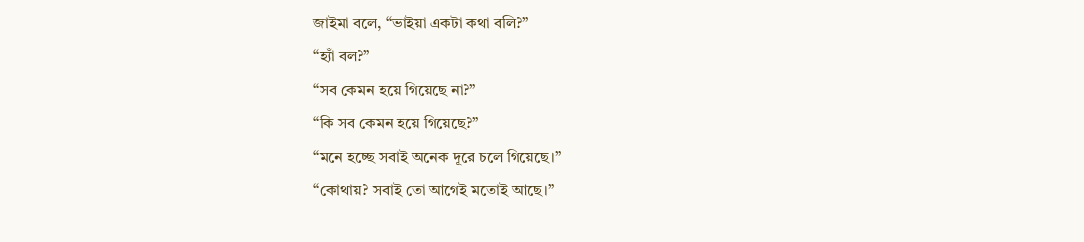জাইমা বলে, “ভাইয়া একটা কথা বলি?”
“হ্যাঁ বল?”
“সব কেমন হয়ে গিয়েছে না?”
“কি সব কেমন হয়ে গিয়েছে?”
“মনে হচ্ছে সবাই অনেক দূরে চলে গিয়েছে।”
“কোথায়? সবাই তো আগেই মতোই আছে।”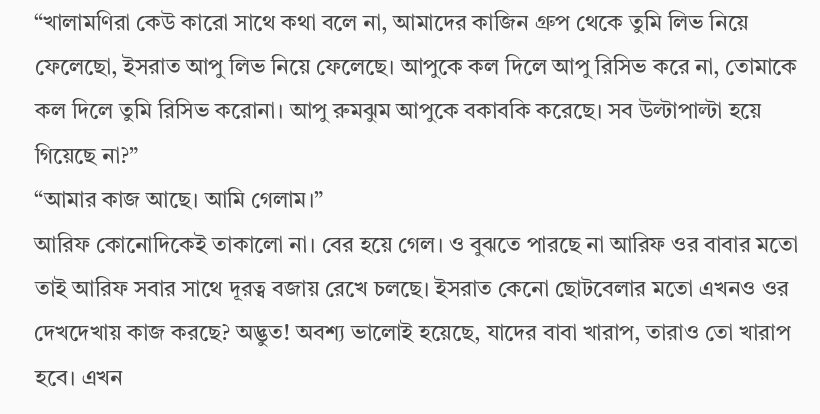“খালামণিরা কেউ কারো সাথে কথা বলে না, আমাদের কাজিন গ্রুপ থেকে তুমি লিভ নিয়ে ফেলেছো, ইসরাত আপু লিভ নিয়ে ফেলেছে। আপুকে কল দিলে আপু রিসিভ করে না, তোমাকে কল দিলে তুমি রিসিভ করোনা। আপু রুমঝুম আপুকে বকাবকি করেছে। সব উল্টাপাল্টা হয়ে গিয়েছে না?”
“আমার কাজ আছে। আমি গেলাম।”
আরিফ কোনোদিকেই তাকালো না। বের হয়ে গেল। ও বুঝতে পারছে না আরিফ ওর বাবার মতো তাই আরিফ সবার সাথে দূরত্ব বজায় রেখে চলছে। ইসরাত কেনো ছোটবেলার মতো এখনও ওর দেখদেখায় কাজ করছে? অদ্ভুত! অবশ্য ভালোই হয়েছে, যাদের বাবা খারাপ, তারাও তো খারাপ হবে। এখন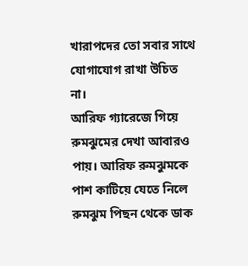খারাপদের তো সবার সাথে যোগাযোগ রাখা উচিত না।
আরিফ গ্যারেজে গিয়ে রুমঝুমের দেখা আবারও পায়। আরিফ রুমঝুমকে পাশ কাটিয়ে যেতে নিলে রুমঝুম পিছন থেকে ডাক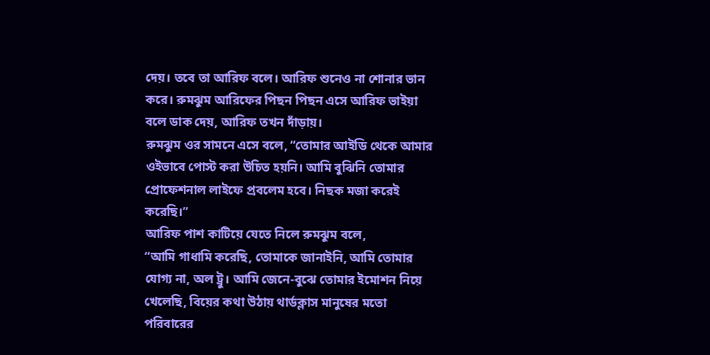দেয়। তবে তা আরিফ বলে। আরিফ শুনেও না শোনার ভান করে। রুমঝুম আরিফের পিছন পিছন এসে আরিফ ভাইয়া বলে ডাক দেয়, আরিফ তখন দাঁড়ায়।
রুমঝুম ওর সামনে এসে বলে, “তোমার আইডি থেকে আমার ওইভাবে পোস্ট করা উচিত হয়নি। আমি বুঝিনি তোমার প্রোফেশনাল লাইফে প্রবলেম হবে। নিছক মজা করেই করেছি।”
আরিফ পাশ কাটিয়ে যেতে নিলে রুমঝুম বলে,
“আমি গাধামি করেছি, তোমাকে জানাইনি, আমি তোমার যোগ্য না, অল ট্রু। আমি জেনে-বুঝে তোমার ইমোশন নিয়ে খেলেছি, বিয়ের কথা উঠায় থার্ডক্লাস মানুষের মতো পরিবারের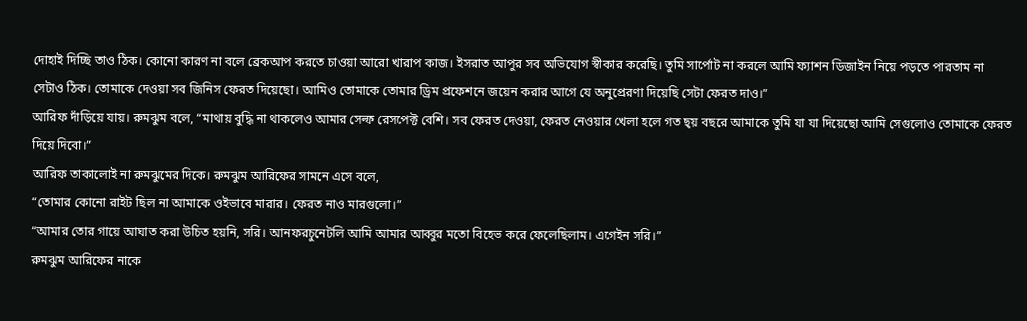দোহাই দিচ্ছি তাও ঠিক। কোনো কারণ না বলে ব্রেকআপ করতে চাওয়া আরো খারাপ কাজ। ইসরাত আপুর সব অভিযোগ স্বীকার করেছি। তুমি সার্পোট না করলে আমি ফ্যাশন ডিজাইন নিয়ে পড়তে পারতাম না সেটাও ঠিক। তোমাকে দেওয়া সব জিনিস ফেরত দিয়েছো। আমিও তোমাকে তোমার ড্রিম প্রফেশনে জয়েন করার আগে যে অনুপ্রেরণা দিয়েছি সেটা ফেরত দাও।”
আরিফ দাঁড়িয়ে যায়। রুমঝুম বলে, “মাথায় বুদ্ধি না থাকলেও আমার সেল্ফ রেসপেক্ট বেশি। সব ফেরত দেওয়া, ফেরত নেওয়ার খেলা হলে গত ছ্য় বছরে আমাকে তুমি যা যা দিয়েছো আমি সেগুলোও তোমাকে ফেরত দিয়ে দিবো।”
আরিফ তাকালোই না রুমঝুমের দিকে। রুমঝুম আরিফের সামনে এসে বলে,
“তোমার কোনো রাইট ছিল না আমাকে ওইভাবে মারার। ফেরত নাও মারগুলো।”
“আমার তোর গায়ে আঘাত করা উচিত হয়নি, সরি। আনফরচুনেটলি আমি আমার আব্বুর মতো বিহেভ করে ফেলেছিলাম। এগেইন সরি।”
রুমঝুম আরিফের নাকে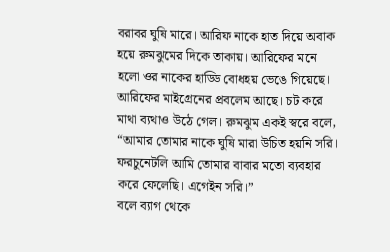বরাবর ঘুষি মারে। আরিফ নাকে হাত দিয়ে অবাক হয়ে রুমঝুমের দিকে তাকায়। আরিফের মনে হলো ওর নাকের হাড্ডি বোধহয় ভেঙে গিয়েছে। আরিফের মাইগ্রেনের প্রবলেম আছে। চট করে মাথা ব্যথাও উঠে গেল। রুমঝুম একই স্বরে বলে,
“আমার তোমার নাকে ঘুষি মারা উচিত হয়নি সরি। ফরচুনেটলি আমি তোমার বাবার মতো ব্যবহার করে ফেলেছি। এগেইন সরি।”
বলে ব্যাগ থেকে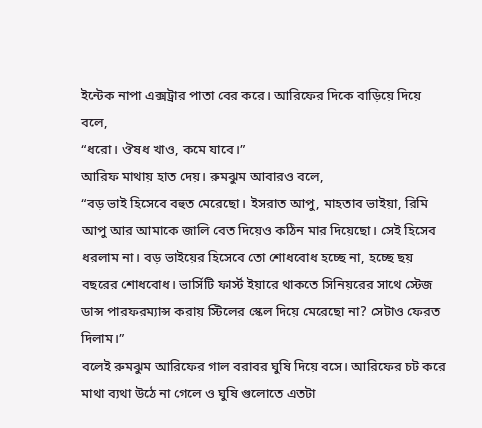ইন্টেক নাপা এক্সট্রার পাতা বের করে। আরিফের দিকে বাড়িয়ে দিয়ে বলে,
“ধরো। ঔষধ খাও, কমে যাবে।”
আরিফ মাথায় হাত দেয়। রুমঝুম আবারও বলে,
“বড় ভাই হিসেবে বহুত মেরেছো। ইসরাত আপু, মাহতাব ভাইয়া, রিমি আপু আর আমাকে জালি বেত দিয়েও কঠিন মার দিয়েছো। সেই হিসেব ধরলাম না। বড় ভাইয়ের হিসেবে তো শোধবোধ হচ্ছে না, হচ্ছে ছয় বছরের শোধবোধ। ভার্সিটি ফার্স্ট ইয়ারে থাকতে সিনিয়রের সাথে স্টেজ ডান্স পারফরম্যান্স করায় স্টিলের স্কেল দিয়ে মেরেছো না? সেটাও ফেরত দিলাম।”
বলেই রুমঝুম আরিফের গাল বরাবর ঘুষি দিয়ে বসে। আরিফের চট করে মাথা ব্যথা উঠে না গেলে ও ঘুষি গুলোতে এতটা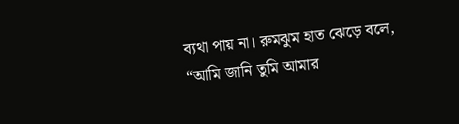ব্যথা পায় না। রুমঝুম হাত ঝেড়ে বলে,
“আমি জানি তুমি আমার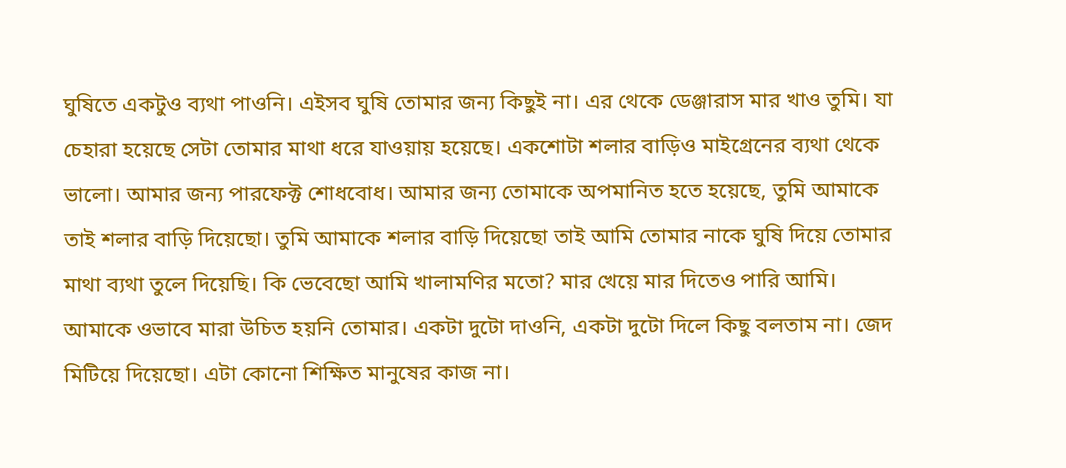ঘুষিতে একটুও ব্যথা পাওনি। এইসব ঘুষি তোমার জন্য কিছুই না। এর থেকে ডেঞ্জারাস মার খাও তুমি। যা চেহারা হয়েছে সেটা তোমার মাথা ধরে যাওয়ায় হয়েছে। একশোটা শলার বাড়িও মাইগ্রেনের ব্যথা থেকে ভালো। আমার জন্য পারফেক্ট শোধবোধ। আমার জন্য তোমাকে অপমানিত হতে হয়েছে, তুমি আমাকে তাই শলার বাড়ি দিয়েছো। তুমি আমাকে শলার বাড়ি দিয়েছো তাই আমি তোমার নাকে ঘুষি দিয়ে তোমার মাথা ব্যথা তুলে দিয়েছি। কি ভেবেছো আমি খালামণির মতো? মার খেয়ে মার দিতেও পারি আমি।
আমাকে ওভাবে মারা উচিত হয়নি তোমার। একটা দুটো দাওনি, একটা দুটো দিলে কিছু বলতাম না। জেদ মিটিয়ে দিয়েছো। এটা কোনো শিক্ষিত মানুষের কাজ না।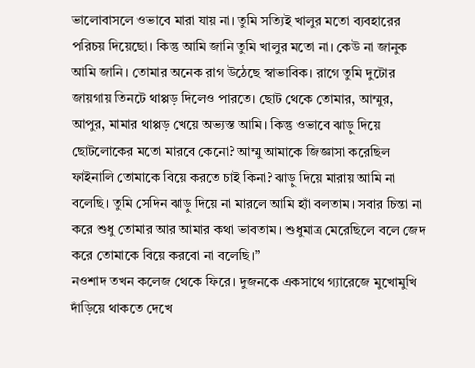ভালোবাসলে ওভাবে মারা যায় না। তুমি সত্যিই খালুর মতো ব্যবহারের পরিচয় দিয়েছো। কিন্তু আমি জানি তুমি খালুর মতো না। কেউ না জানুক আমি জানি। তোমার অনেক রাগ উঠেছে স্বাভাবিক। রাগে তুমি দুটোর জায়গায় তিনটে থাপ্পড় দিলেও পারতে। ছোট থেকে তোমার, আম্মুর, আপুর, মামার থাপ্পড় খেয়ে অভ্যস্ত আমি। কিন্তু ওভাবে ঝাড়ু দিয়ে ছোটলোকের মতো মারবে কেনো? আম্মু আমাকে জিজ্ঞাসা করেছিল ফাইনালি তোমাকে বিয়ে করতে চাই কিনা? ঝাড়ু দিয়ে মারায় আমি না বলেছি। তুমি সেদিন ঝাড়ু দিয়ে না মারলে আমি হ্যাঁ বলতাম। সবার চিন্তা না করে শুধু তোমার আর আমার কথা ভাবতাম। শুধুমাত্র মেরেছিলে বলে জেদ করে তোমাকে বিয়ে করবো না বলেছি।”
নওশাদ তখন কলেজ থেকে ফিরে। দুজনকে একসাথে গ্যারেজে মুখোমুখি দাঁড়িয়ে থাকতে দেখে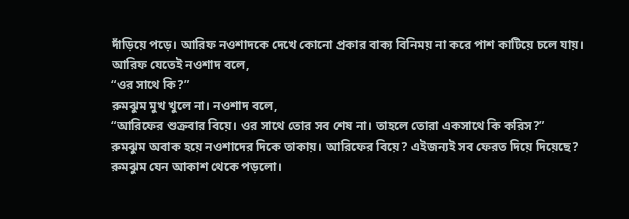দাঁড়িয়ে পড়ে। আরিফ নওশাদকে দেখে কোনো প্রকার বাক্য বিনিময় না করে পাশ কাটিয়ে চলে যায়। আরিফ যেতেই নওশাদ বলে,
“ওর সাথে কি?”
রুমঝুম মুখ খুলে না। নওশাদ বলে,
“আরিফের শুক্রবার বিয়ে। ওর সাথে তোর সব শেষ না। তাহলে তোরা একসাথে কি করিস?”
রুমঝুম অবাক হয়ে নওশাদের দিকে তাকায়। আরিফের বিয়ে? এইজন্যই সব ফেরত দিয়ে দিয়েছে? রুমঝুম যেন আকাশ থেকে পড়লো।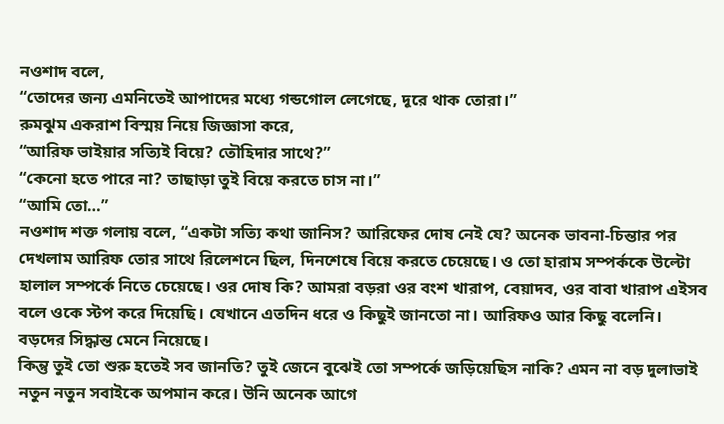নওশাদ বলে,
“তোদের জন্য এমনিতেই আপাদের মধ্যে গন্ডগোল লেগেছে, দূরে থাক তোরা।”
রুমঝুম একরাশ বিস্ময় নিয়ে জিজ্ঞাসা করে,
“আরিফ ভাইয়ার সত্যিই বিয়ে? তৌহিদার সাথে?”
“কেনো হতে পারে না? তাছাড়া তুই বিয়ে করতে চাস না।”
“আমি তো…”
নওশাদ শক্ত গলায় বলে, “একটা সত্যি কথা জানিস? আরিফের দোষ নেই যে? অনেক ভাবনা-চিন্তার পর দেখলাম আরিফ তোর সাথে রিলেশনে ছিল, দিনশেষে বিয়ে করতে চেয়েছে। ও তো হারাম সম্পর্ককে উল্টো হালাল সম্পর্কে নিতে চেয়েছে। ওর দোষ কি? আমরা বড়রা ওর বংশ খারাপ, বেয়াদব, ওর বাবা খারাপ এইসব বলে ওকে স্টপ করে দিয়েছি। যেখানে এতদিন ধরে ও কিছুই জানতো না। আরিফও আর কিছু বলেনি। বড়দের সিদ্ধান্ত মেনে নিয়েছে।
কিন্তু তুই তো শুরু হতেই সব জানতি? তুই জেনে বুঝেই তো সম্পর্কে জড়িয়েছিস নাকি? এমন না বড় দুলাভাই নতুন নতুন সবাইকে অপমান করে। উনি অনেক আগে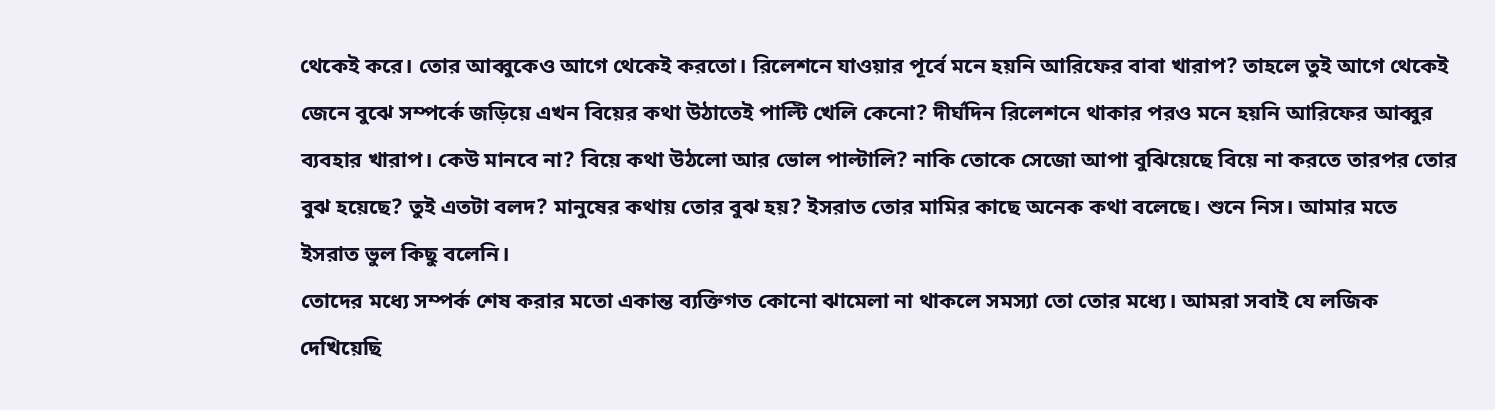থেকেই করে। তোর আব্বুকেও আগে থেকেই করতো। রিলেশনে যাওয়ার পূর্বে মনে হয়নি আরিফের বাবা খারাপ? তাহলে তুই আগে থেকেই জেনে বুঝে সম্পর্কে জড়িয়ে এখন বিয়ের কথা উঠাতেই পাল্টি খেলি কেনো? দীর্ঘদিন রিলেশনে থাকার পরও মনে হয়নি আরিফের আব্বুর ব্যবহার খারাপ। কেউ মানবে না? বিয়ে কথা উঠলো আর ভোল পাল্টালি? নাকি তোকে সেজো আপা বুঝিয়েছে বিয়ে না করতে তারপর তোর বুঝ হয়েছে? তুই এতটা বলদ? মানুষের কথায় তোর বুঝ হয়? ইসরাত তোর মামির কাছে অনেক কথা বলেছে। শুনে নিস। আমার মতে ইসরাত ভুল কিছু বলেনি।
তোদের মধ্যে সম্পর্ক শেষ করার মতো একান্ত ব্যক্তিগত কোনো ঝামেলা না থাকলে সমস্যা তো তোর মধ্যে। আমরা সবাই যে লজিক দেখিয়েছি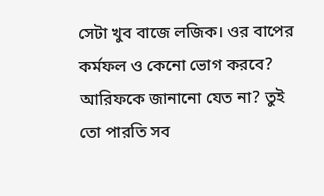সেটা খুব বাজে লজিক। ওর বাপের কর্মফল ও কেনো ভোগ করবে? আরিফকে জানানো যেত না? তুই তো পারতি সব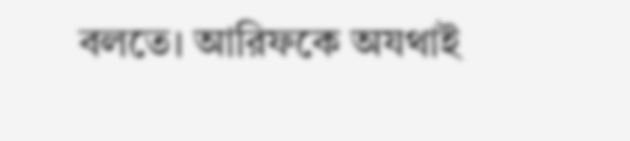বলতে। আরিফকে অযথাই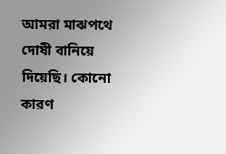আমরা মাঝপথে দোষী বানিয়ে দিয়েছি। কোনো কারণ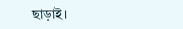ছাড়াই।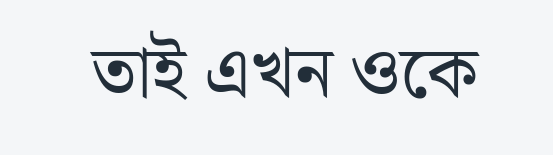তাই এখন ওকে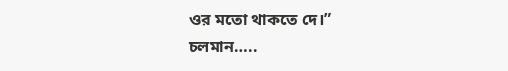ওর মতো থাকতে দে।”
চলমান…..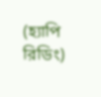(হ্যাপি রিডিং)